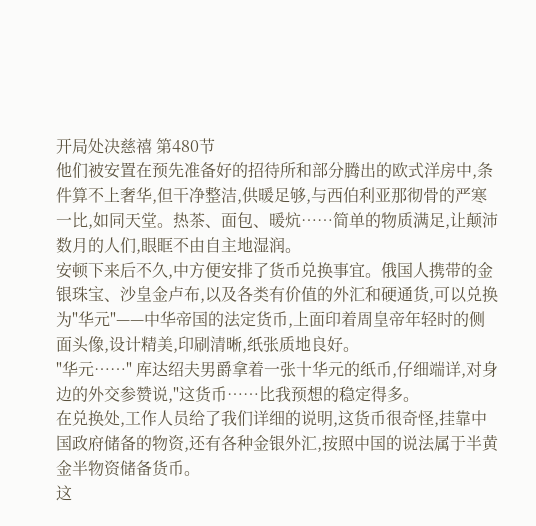开局处决慈禧 第480节
他们被安置在预先准备好的招待所和部分腾出的欧式洋房中,条件算不上奢华,但干净整洁,供暖足够,与西伯利亚那彻骨的严寒一比,如同天堂。热茶、面包、暖炕……简单的物质满足,让颠沛数月的人们,眼眶不由自主地湿润。
安顿下来后不久,中方便安排了货币兑换事宜。俄国人携带的金银珠宝、沙皇金卢布,以及各类有价值的外汇和硬通货,可以兑换为"华元"——中华帝国的法定货币,上面印着周皇帝年轻时的侧面头像,设计精美,印刷清晰,纸张质地良好。
"华元……" 库达绍夫男爵拿着一张十华元的纸币,仔细端详,对身边的外交参赞说,"这货币……比我预想的稳定得多。
在兑换处,工作人员给了我们详细的说明,这货币很奇怪,挂靠中国政府储备的物资,还有各种金银外汇,按照中国的说法属于半黄金半物资储备货币。
这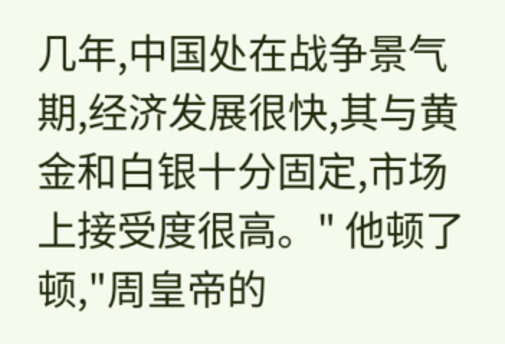几年,中国处在战争景气期,经济发展很快,其与黄金和白银十分固定,市场上接受度很高。" 他顿了顿,"周皇帝的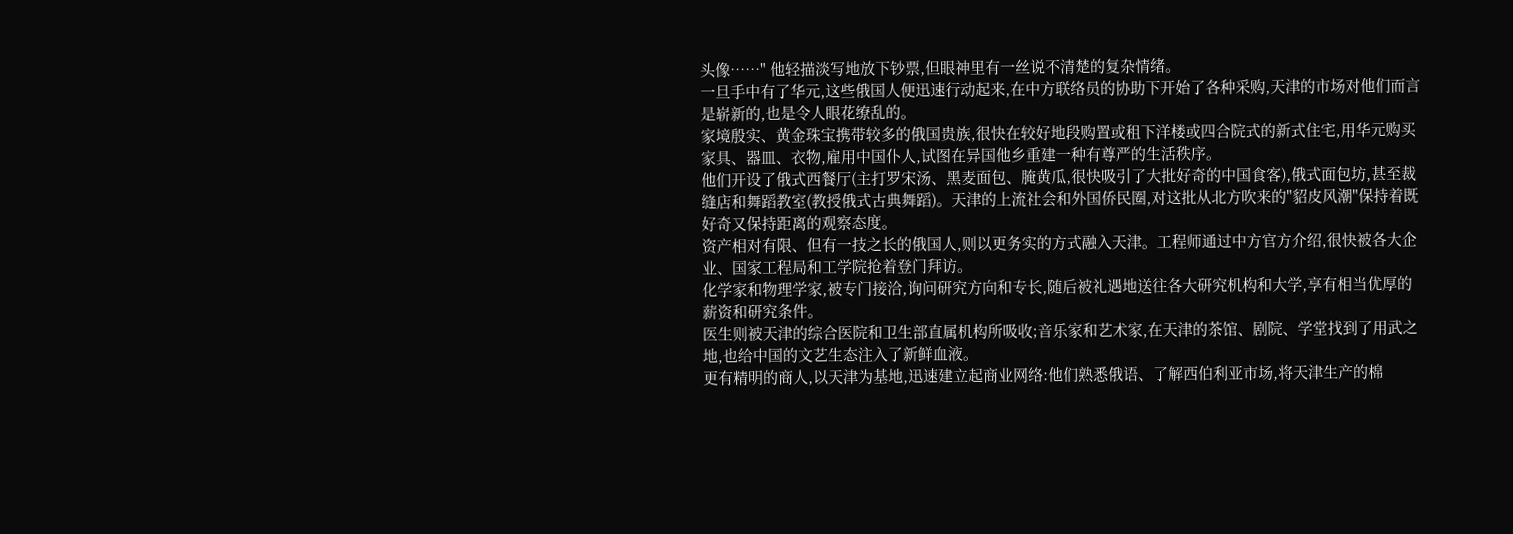头像……" 他轻描淡写地放下钞票,但眼神里有一丝说不清楚的复杂情绪。
一旦手中有了华元,这些俄国人便迅速行动起来,在中方联络员的协助下开始了各种采购,天津的市场对他们而言是崭新的,也是令人眼花缭乱的。
家境殷实、黄金珠宝携带较多的俄国贵族,很快在较好地段购置或租下洋楼或四合院式的新式住宅,用华元购买家具、器皿、衣物,雇用中国仆人,试图在异国他乡重建一种有尊严的生活秩序。
他们开设了俄式西餐厅(主打罗宋汤、黑麦面包、腌黄瓜,很快吸引了大批好奇的中国食客),俄式面包坊,甚至裁缝店和舞蹈教室(教授俄式古典舞蹈)。天津的上流社会和外国侨民圈,对这批从北方吹来的"貂皮风潮"保持着既好奇又保持距离的观察态度。
资产相对有限、但有一技之长的俄国人,则以更务实的方式融入天津。工程师通过中方官方介绍,很快被各大企业、国家工程局和工学院抢着登门拜访。
化学家和物理学家,被专门接洽,询问研究方向和专长,随后被礼遇地送往各大研究机构和大学,享有相当优厚的薪资和研究条件。
医生则被天津的综合医院和卫生部直属机构所吸收;音乐家和艺术家,在天津的茶馆、剧院、学堂找到了用武之地,也给中国的文艺生态注入了新鲜血液。
更有精明的商人,以天津为基地,迅速建立起商业网络:他们熟悉俄语、了解西伯利亚市场,将天津生产的棉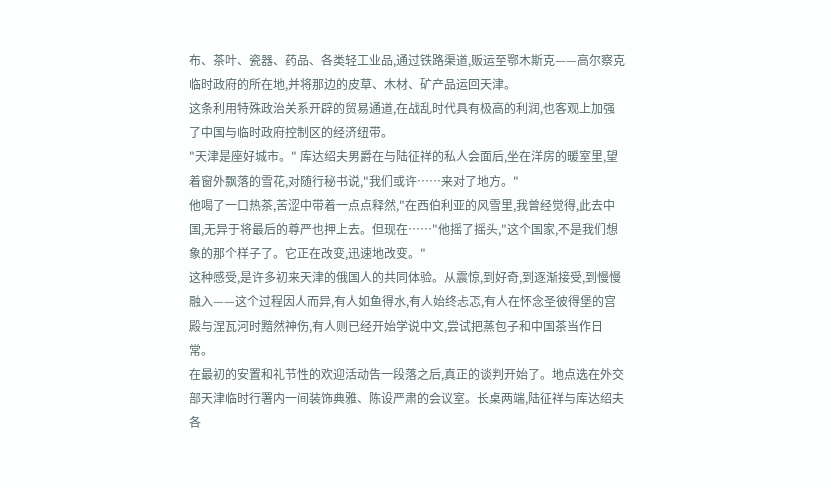布、茶叶、瓷器、药品、各类轻工业品,通过铁路渠道,贩运至鄂木斯克——高尔察克临时政府的所在地,并将那边的皮草、木材、矿产品运回天津。
这条利用特殊政治关系开辟的贸易通道,在战乱时代具有极高的利润,也客观上加强了中国与临时政府控制区的经济纽带。
"天津是座好城市。" 库达绍夫男爵在与陆征祥的私人会面后,坐在洋房的暖室里,望着窗外飘落的雪花,对随行秘书说,"我们或许……来对了地方。"
他喝了一口热茶,苦涩中带着一点点释然,"在西伯利亚的风雪里,我曾经觉得,此去中国,无异于将最后的尊严也押上去。但现在……"他摇了摇头,"这个国家,不是我们想象的那个样子了。它正在改变,迅速地改变。"
这种感受,是许多初来天津的俄国人的共同体验。从震惊,到好奇,到逐渐接受,到慢慢融入——这个过程因人而异,有人如鱼得水,有人始终忐忑,有人在怀念圣彼得堡的宫殿与涅瓦河时黯然神伤,有人则已经开始学说中文,尝试把蒸包子和中国茶当作日常。
在最初的安置和礼节性的欢迎活动告一段落之后,真正的谈判开始了。地点选在外交部天津临时行署内一间装饰典雅、陈设严肃的会议室。长桌两端,陆征祥与库达绍夫各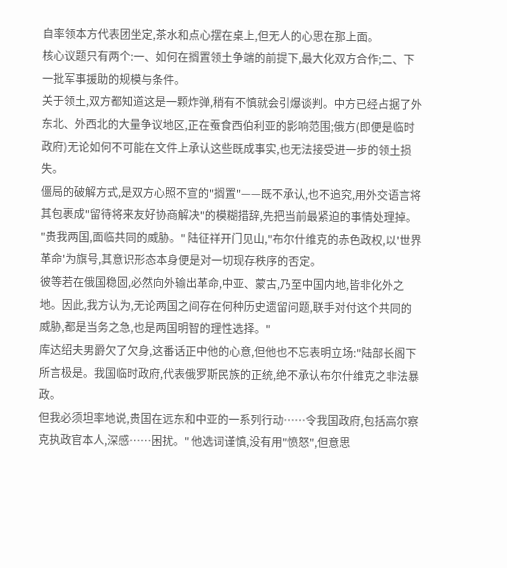自率领本方代表团坐定,茶水和点心摆在桌上,但无人的心思在那上面。
核心议题只有两个:一、如何在搁置领土争端的前提下,最大化双方合作;二、下一批军事援助的规模与条件。
关于领土,双方都知道这是一颗炸弹,稍有不慎就会引爆谈判。中方已经占据了外东北、外西北的大量争议地区,正在蚕食西伯利亚的影响范围;俄方(即便是临时政府)无论如何不可能在文件上承认这些既成事实,也无法接受进一步的领土损失。
僵局的破解方式,是双方心照不宣的"搁置"——既不承认,也不追究,用外交语言将其包裹成"留待将来友好协商解决"的模糊措辞,先把当前最紧迫的事情处理掉。
"贵我两国,面临共同的威胁。" 陆征祥开门见山,"布尔什维克的赤色政权,以'世界革命'为旗号,其意识形态本身便是对一切现存秩序的否定。
彼等若在俄国稳固,必然向外输出革命,中亚、蒙古,乃至中国内地,皆非化外之地。因此,我方认为,无论两国之间存在何种历史遗留问题,联手对付这个共同的威胁,都是当务之急,也是两国明智的理性选择。"
库达绍夫男爵欠了欠身,这番话正中他的心意,但他也不忘表明立场:"陆部长阁下所言极是。我国临时政府,代表俄罗斯民族的正统,绝不承认布尔什维克之非法暴政。
但我必须坦率地说,贵国在远东和中亚的一系列行动……令我国政府,包括高尔察克执政官本人,深感……困扰。" 他选词谨慎,没有用"愤怒",但意思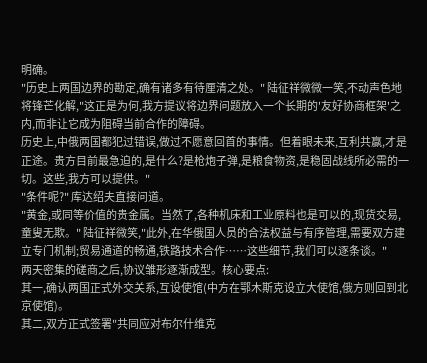明确。
"历史上两国边界的勘定,确有诸多有待厘清之处。" 陆征祥微微一笑,不动声色地将锋芒化解,"这正是为何,我方提议将边界问题放入一个长期的'友好协商框架'之内,而非让它成为阻碍当前合作的障碍。
历史上,中俄两国都犯过错误,做过不愿意回首的事情。但着眼未来,互利共赢,才是正途。贵方目前最急迫的,是什么?是枪炮子弹,是粮食物资,是稳固战线所必需的一切。这些,我方可以提供。"
"条件呢?" 库达绍夫直接问道。
"黄金,或同等价值的贵金属。当然了,各种机床和工业原料也是可以的,现货交易,童叟无欺。" 陆征祥微笑,"此外,在华俄国人员的合法权益与有序管理,需要双方建立专门机制;贸易通道的畅通,铁路技术合作……这些细节,我们可以逐条谈。"
两天密集的磋商之后,协议雏形逐渐成型。核心要点:
其一,确认两国正式外交关系,互设使馆(中方在鄂木斯克设立大使馆,俄方则回到北京使馆)。
其二,双方正式签署"共同应对布尔什维克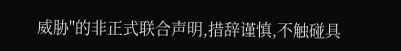威胁"的非正式联合声明,措辞谨慎,不触碰具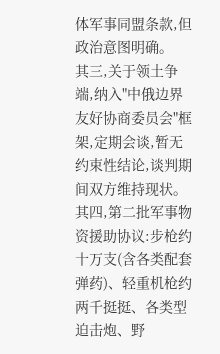体军事同盟条款,但政治意图明确。
其三,关于领土争端,纳入"中俄边界友好协商委员会"框架,定期会谈,暂无约束性结论,谈判期间双方维持现状。
其四,第二批军事物资援助协议:步枪约十万支(含各类配套弹药)、轻重机枪约两千挺挺、各类型迫击炮、野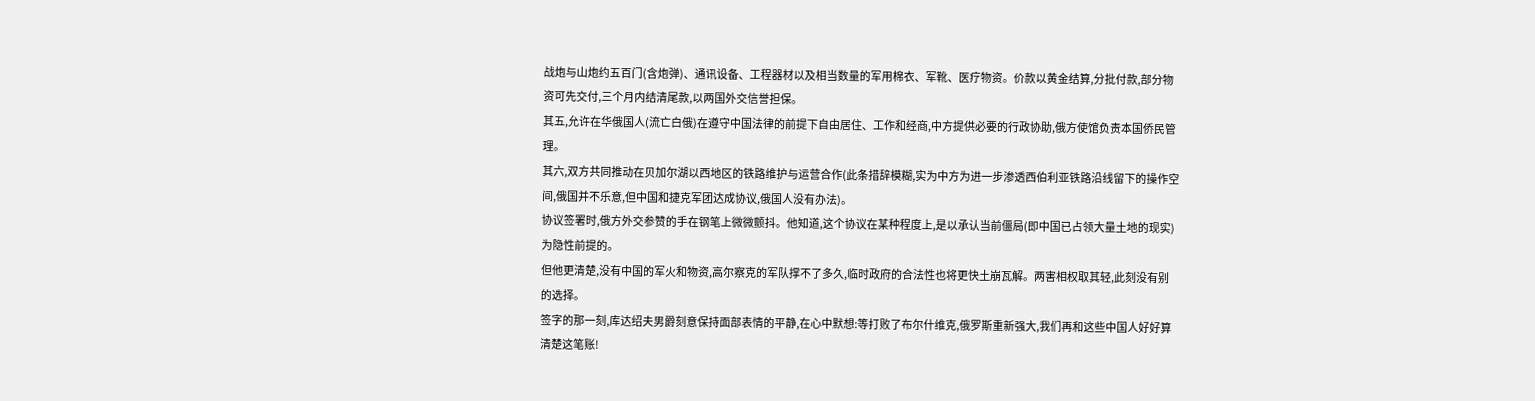战炮与山炮约五百门(含炮弹)、通讯设备、工程器材以及相当数量的军用棉衣、军靴、医疗物资。价款以黄金结算,分批付款,部分物资可先交付,三个月内结清尾款,以两国外交信誉担保。
其五,允许在华俄国人(流亡白俄)在遵守中国法律的前提下自由居住、工作和经商,中方提供必要的行政协助,俄方使馆负责本国侨民管理。
其六,双方共同推动在贝加尔湖以西地区的铁路维护与运营合作(此条措辞模糊,实为中方为进一步渗透西伯利亚铁路沿线留下的操作空间,俄国并不乐意,但中国和捷克军团达成协议,俄国人没有办法)。
协议签署时,俄方外交参赞的手在钢笔上微微颤抖。他知道,这个协议在某种程度上,是以承认当前僵局(即中国已占领大量土地的现实)为隐性前提的。
但他更清楚,没有中国的军火和物资,高尔察克的军队撑不了多久,临时政府的合法性也将更快土崩瓦解。两害相权取其轻,此刻没有别的选择。
签字的那一刻,库达绍夫男爵刻意保持面部表情的平静,在心中默想:等打败了布尔什维克,俄罗斯重新强大,我们再和这些中国人好好算清楚这笔账!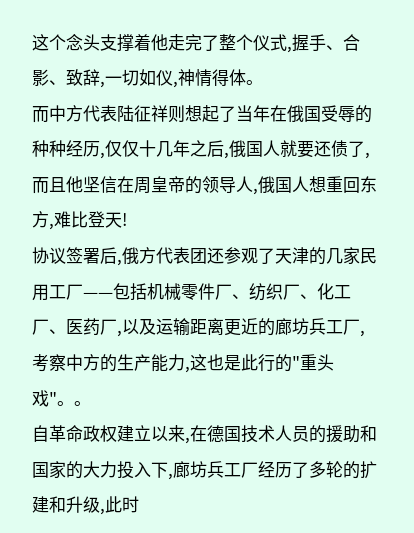这个念头支撑着他走完了整个仪式,握手、合影、致辞,一切如仪,神情得体。
而中方代表陆征祥则想起了当年在俄国受辱的种种经历,仅仅十几年之后,俄国人就要还债了,而且他坚信在周皇帝的领导人,俄国人想重回东方,难比登天!
协议签署后,俄方代表团还参观了天津的几家民用工厂——包括机械零件厂、纺织厂、化工厂、医药厂,以及运输距离更近的廊坊兵工厂,考察中方的生产能力,这也是此行的"重头戏"。。
自革命政权建立以来,在德国技术人员的援助和国家的大力投入下,廊坊兵工厂经历了多轮的扩建和升级,此时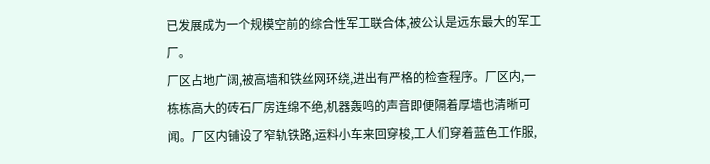已发展成为一个规模空前的综合性军工联合体,被公认是远东最大的军工厂。
厂区占地广阔,被高墙和铁丝网环绕,进出有严格的检查程序。厂区内,一栋栋高大的砖石厂房连绵不绝,机器轰鸣的声音即便隔着厚墙也清晰可闻。厂区内铺设了窄轨铁路,运料小车来回穿梭,工人们穿着蓝色工作服,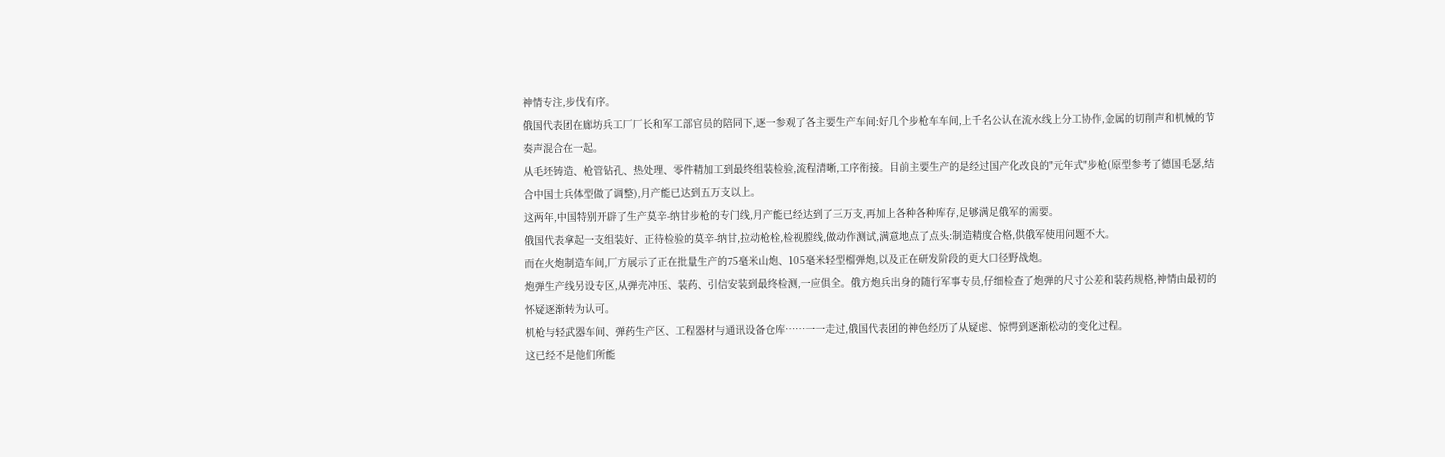神情专注,步伐有序。
俄国代表团在廊坊兵工厂厂长和军工部官员的陪同下,逐一参观了各主要生产车间:好几个步枪车车间,上千名公认在流水线上分工协作,金属的切削声和机械的节奏声混合在一起。
从毛坯铸造、枪管钻孔、热处理、零件精加工到最终组装检验,流程清晰,工序衔接。目前主要生产的是经过国产化改良的"元年式"步枪(原型参考了德国毛瑟,结合中国士兵体型做了调整),月产能已达到五万支以上。
这两年,中国特别开辟了生产莫辛-纳甘步枪的专门线,月产能已经达到了三万支,再加上各种各种库存,足够满足俄军的需要。
俄国代表拿起一支组装好、正待检验的莫辛-纳甘,拉动枪栓,检视膛线,做动作测试,满意地点了点头:制造精度合格,供俄军使用问题不大。
而在火炮制造车间,厂方展示了正在批量生产的75毫米山炮、105毫米轻型榴弹炮,以及正在研发阶段的更大口径野战炮。
炮弹生产线另设专区,从弹壳冲压、装药、引信安装到最终检测,一应俱全。俄方炮兵出身的随行军事专员,仔细检查了炮弹的尺寸公差和装药规格,神情由最初的怀疑逐渐转为认可。
机枪与轻武器车间、弹药生产区、工程器材与通讯设备仓库……一一走过,俄国代表团的神色经历了从疑虑、惊愕到逐渐松动的变化过程。
这已经不是他们所能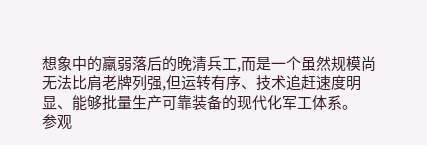想象中的羸弱落后的晚清兵工,而是一个虽然规模尚无法比肩老牌列强,但运转有序、技术追赶速度明显、能够批量生产可靠装备的现代化军工体系。
参观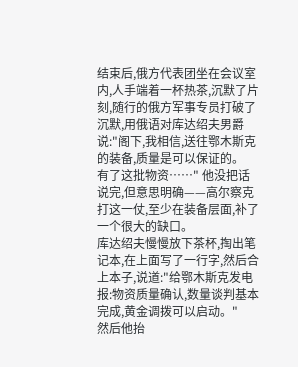结束后,俄方代表团坐在会议室内,人手端着一杯热茶,沉默了片刻,随行的俄方军事专员打破了沉默,用俄语对库达绍夫男爵说:"阁下,我相信,送往鄂木斯克的装备,质量是可以保证的。
有了这批物资……" 他没把话说完,但意思明确——高尔察克打这一仗,至少在装备层面,补了一个很大的缺口。
库达绍夫慢慢放下茶杯,掏出笔记本,在上面写了一行字,然后合上本子,说道:"给鄂木斯克发电报:物资质量确认,数量谈判基本完成,黄金调拨可以启动。"
然后他抬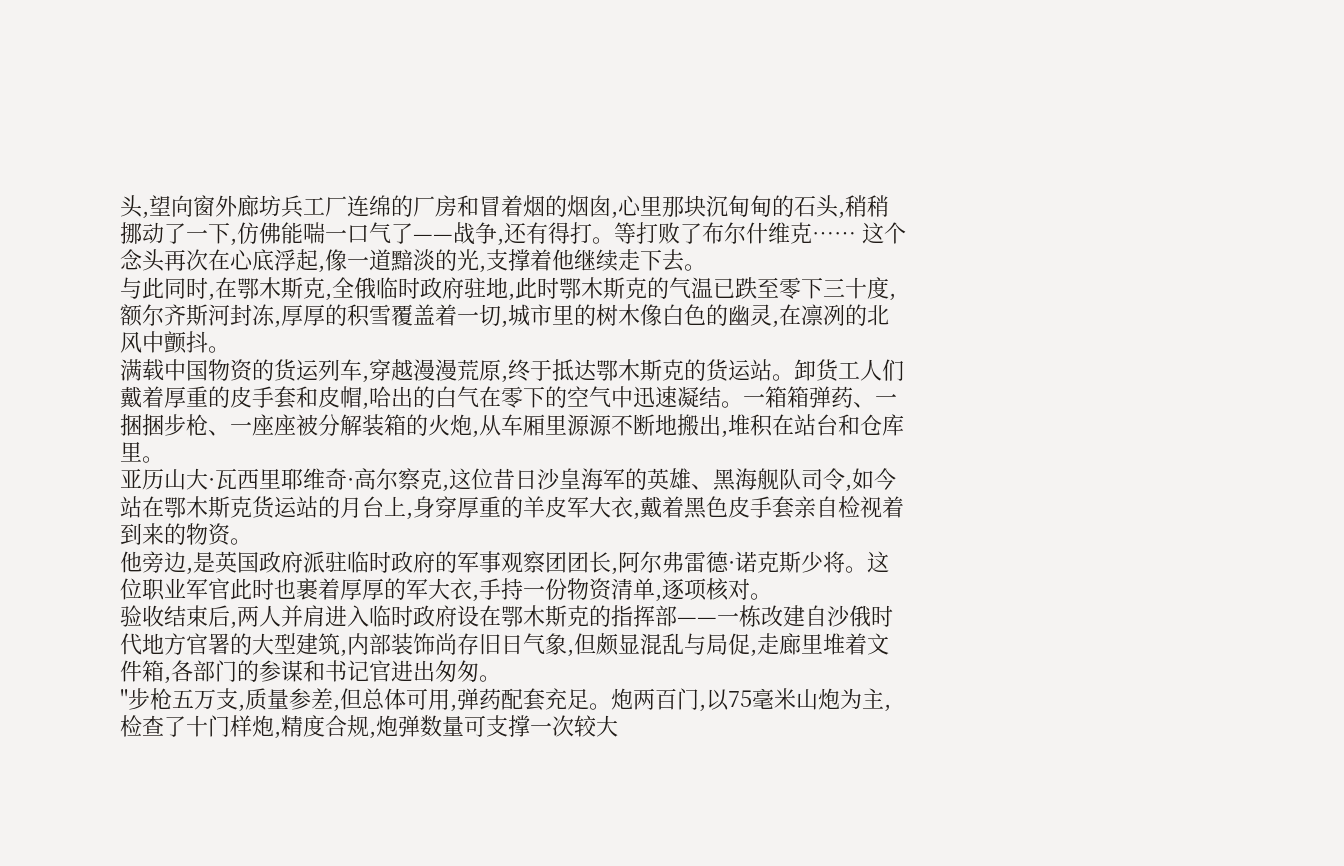头,望向窗外廊坊兵工厂连绵的厂房和冒着烟的烟囱,心里那块沉甸甸的石头,稍稍挪动了一下,仿佛能喘一口气了——战争,还有得打。等打败了布尔什维克…… 这个念头再次在心底浮起,像一道黯淡的光,支撑着他继续走下去。
与此同时,在鄂木斯克,全俄临时政府驻地,此时鄂木斯克的气温已跌至零下三十度,额尔齐斯河封冻,厚厚的积雪覆盖着一切,城市里的树木像白色的幽灵,在凛冽的北风中颤抖。
满载中国物资的货运列车,穿越漫漫荒原,终于抵达鄂木斯克的货运站。卸货工人们戴着厚重的皮手套和皮帽,哈出的白气在零下的空气中迅速凝结。一箱箱弹药、一捆捆步枪、一座座被分解装箱的火炮,从车厢里源源不断地搬出,堆积在站台和仓库里。
亚历山大·瓦西里耶维奇·高尔察克,这位昔日沙皇海军的英雄、黑海舰队司令,如今站在鄂木斯克货运站的月台上,身穿厚重的羊皮军大衣,戴着黑色皮手套亲自检视着到来的物资。
他旁边,是英国政府派驻临时政府的军事观察团团长,阿尔弗雷德·诺克斯少将。这位职业军官此时也裹着厚厚的军大衣,手持一份物资清单,逐项核对。
验收结束后,两人并肩进入临时政府设在鄂木斯克的指挥部——一栋改建自沙俄时代地方官署的大型建筑,内部装饰尚存旧日气象,但颇显混乱与局促,走廊里堆着文件箱,各部门的参谋和书记官进出匆匆。
"步枪五万支,质量参差,但总体可用,弹药配套充足。炮两百门,以75毫米山炮为主,检查了十门样炮,精度合规,炮弹数量可支撑一次较大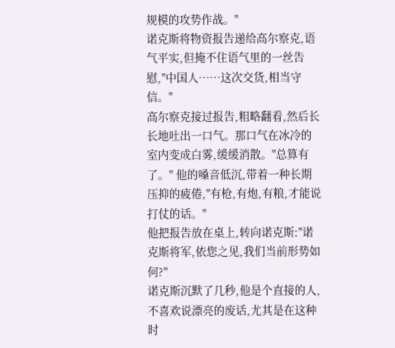规模的攻势作战。"
诺克斯将物资报告递给高尔察克,语气平实,但掩不住语气里的一丝告慰,"中国人……这次交货,相当守信。"
高尔察克接过报告,粗略翻看,然后长长地吐出一口气。那口气在冰冷的室内变成白雾,缓缓消散。"总算有了。" 他的嗓音低沉,带着一种长期压抑的疲倦,"有枪,有炮,有粮,才能说打仗的话。"
他把报告放在桌上,转向诺克斯:"诺克斯将军,依您之见,我们当前形势如何?"
诺克斯沉默了几秒,他是个直接的人,不喜欢说漂亮的废话,尤其是在这种时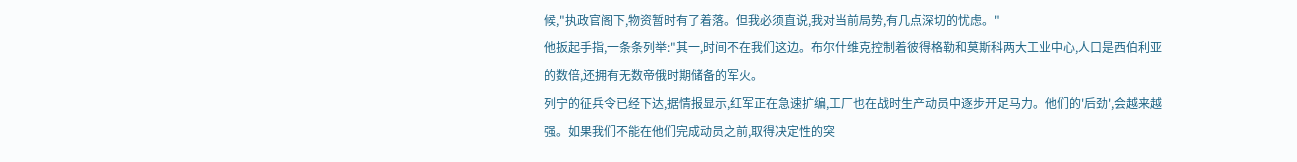候,"执政官阁下,物资暂时有了着落。但我必须直说,我对当前局势,有几点深切的忧虑。"
他扳起手指,一条条列举:"其一,时间不在我们这边。布尔什维克控制着彼得格勒和莫斯科两大工业中心,人口是西伯利亚的数倍,还拥有无数帝俄时期储备的军火。
列宁的征兵令已经下达,据情报显示,红军正在急速扩编,工厂也在战时生产动员中逐步开足马力。他们的'后劲',会越来越强。如果我们不能在他们完成动员之前,取得决定性的突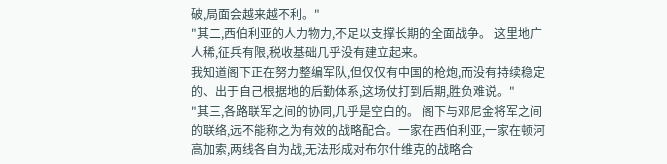破,局面会越来越不利。"
"其二,西伯利亚的人力物力,不足以支撑长期的全面战争。 这里地广人稀,征兵有限,税收基础几乎没有建立起来。
我知道阁下正在努力整编军队,但仅仅有中国的枪炮,而没有持续稳定的、出于自己根据地的后勤体系,这场仗打到后期,胜负难说。"
"其三,各路联军之间的协同,几乎是空白的。 阁下与邓尼金将军之间的联络,远不能称之为有效的战略配合。一家在西伯利亚,一家在顿河高加索,两线各自为战,无法形成对布尔什维克的战略合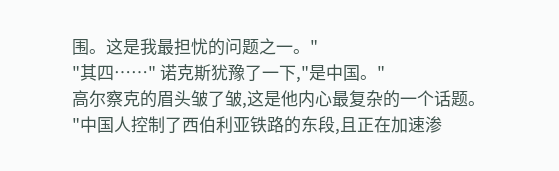围。这是我最担忧的问题之一。"
"其四……" 诺克斯犹豫了一下,"是中国。"
高尔察克的眉头皱了皱,这是他内心最复杂的一个话题。
"中国人控制了西伯利亚铁路的东段,且正在加速渗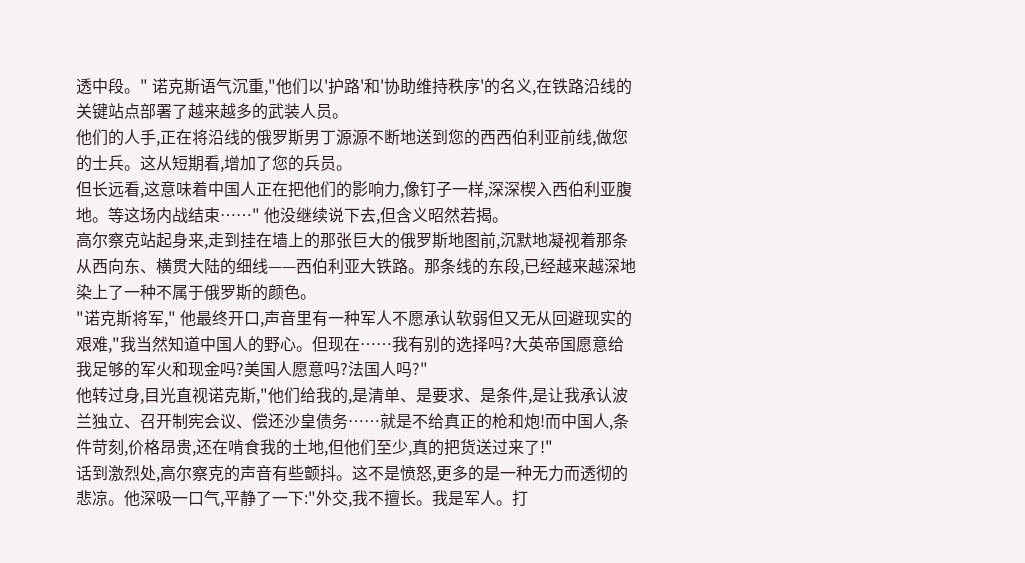透中段。" 诺克斯语气沉重,"他们以'护路'和'协助维持秩序'的名义,在铁路沿线的关键站点部署了越来越多的武装人员。
他们的人手,正在将沿线的俄罗斯男丁源源不断地送到您的西西伯利亚前线,做您的士兵。这从短期看,增加了您的兵员。
但长远看,这意味着中国人正在把他们的影响力,像钉子一样,深深楔入西伯利亚腹地。等这场内战结束……" 他没继续说下去,但含义昭然若揭。
高尔察克站起身来,走到挂在墙上的那张巨大的俄罗斯地图前,沉默地凝视着那条从西向东、横贯大陆的细线——西伯利亚大铁路。那条线的东段,已经越来越深地染上了一种不属于俄罗斯的颜色。
"诺克斯将军," 他最终开口,声音里有一种军人不愿承认软弱但又无从回避现实的艰难,"我当然知道中国人的野心。但现在……我有别的选择吗?大英帝国愿意给我足够的军火和现金吗?美国人愿意吗?法国人吗?"
他转过身,目光直视诺克斯,"他们给我的,是清单、是要求、是条件,是让我承认波兰独立、召开制宪会议、偿还沙皇债务……就是不给真正的枪和炮!而中国人,条件苛刻,价格昂贵,还在啃食我的土地,但他们至少,真的把货送过来了!"
话到激烈处,高尔察克的声音有些颤抖。这不是愤怒,更多的是一种无力而透彻的悲凉。他深吸一口气,平静了一下:"外交,我不擅长。我是军人。打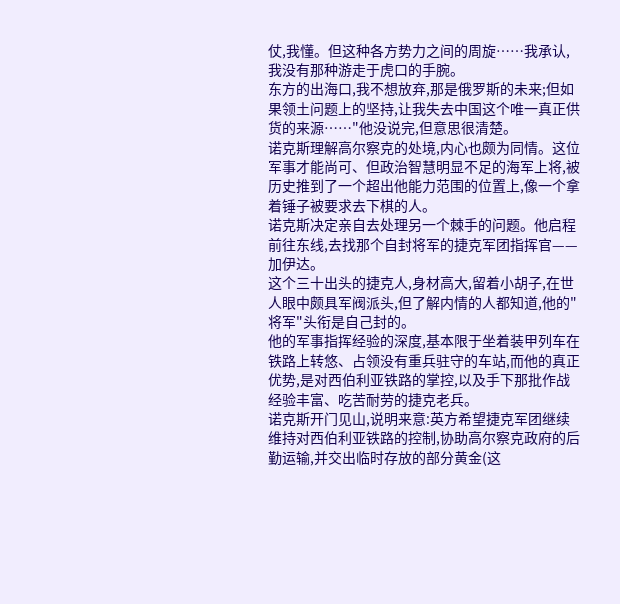仗,我懂。但这种各方势力之间的周旋……我承认,我没有那种游走于虎口的手腕。
东方的出海口,我不想放弃,那是俄罗斯的未来;但如果领土问题上的坚持,让我失去中国这个唯一真正供货的来源……"他没说完,但意思很清楚。
诺克斯理解高尔察克的处境,内心也颇为同情。这位军事才能尚可、但政治智慧明显不足的海军上将,被历史推到了一个超出他能力范围的位置上,像一个拿着锤子被要求去下棋的人。
诺克斯决定亲自去处理另一个棘手的问题。他启程前往东线,去找那个自封将军的捷克军团指挥官——加伊达。
这个三十出头的捷克人,身材高大,留着小胡子,在世人眼中颇具军阀派头,但了解内情的人都知道,他的"将军"头衔是自己封的。
他的军事指挥经验的深度,基本限于坐着装甲列车在铁路上转悠、占领没有重兵驻守的车站,而他的真正优势,是对西伯利亚铁路的掌控,以及手下那批作战经验丰富、吃苦耐劳的捷克老兵。
诺克斯开门见山,说明来意:英方希望捷克军团继续维持对西伯利亚铁路的控制,协助高尔察克政府的后勤运输,并交出临时存放的部分黄金(这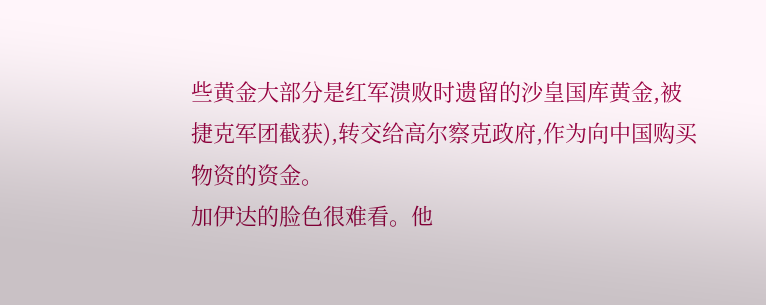些黄金大部分是红军溃败时遗留的沙皇国库黄金,被捷克军团截获),转交给高尔察克政府,作为向中国购买物资的资金。
加伊达的脸色很难看。他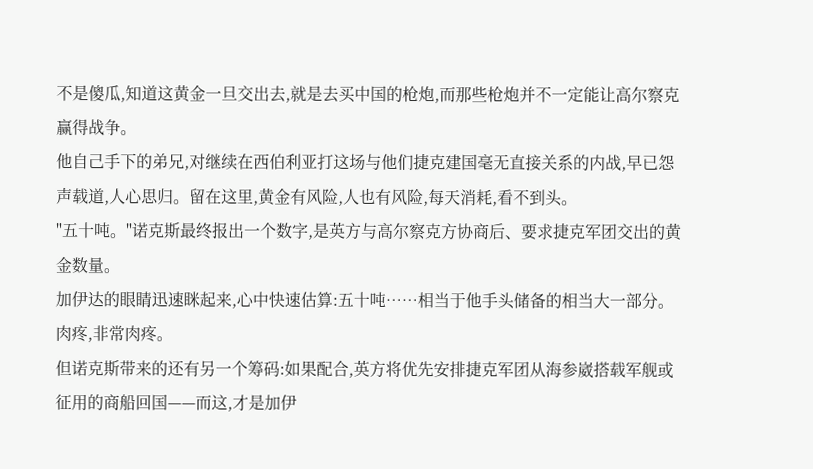不是傻瓜,知道这黄金一旦交出去,就是去买中国的枪炮,而那些枪炮并不一定能让高尔察克赢得战争。
他自己手下的弟兄,对继续在西伯利亚打这场与他们捷克建国毫无直接关系的内战,早已怨声载道,人心思归。留在这里,黄金有风险,人也有风险,每天消耗,看不到头。
"五十吨。"诺克斯最终报出一个数字,是英方与高尔察克方协商后、要求捷克军团交出的黄金数量。
加伊达的眼睛迅速眯起来,心中快速估算:五十吨……相当于他手头储备的相当大一部分。肉疼,非常肉疼。
但诺克斯带来的还有另一个筹码:如果配合,英方将优先安排捷克军团从海参崴搭载军舰或征用的商船回国——而这,才是加伊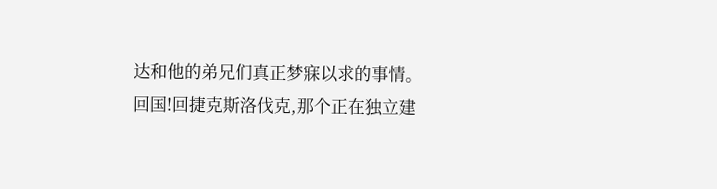达和他的弟兄们真正梦寐以求的事情。
回国!回捷克斯洛伐克,那个正在独立建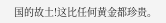国的故土!这比任何黄金都珍贵。